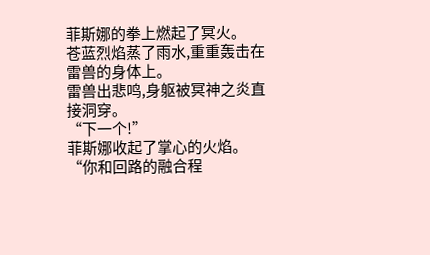菲斯娜的拳上燃起了冥火。
苍蓝烈焰蒸了雨水,重重轰击在雷兽的身体上。
雷兽出悲鸣,身躯被冥神之炎直接洞穿。
“下一个!”
菲斯娜收起了掌心的火焰。
“你和回路的融合程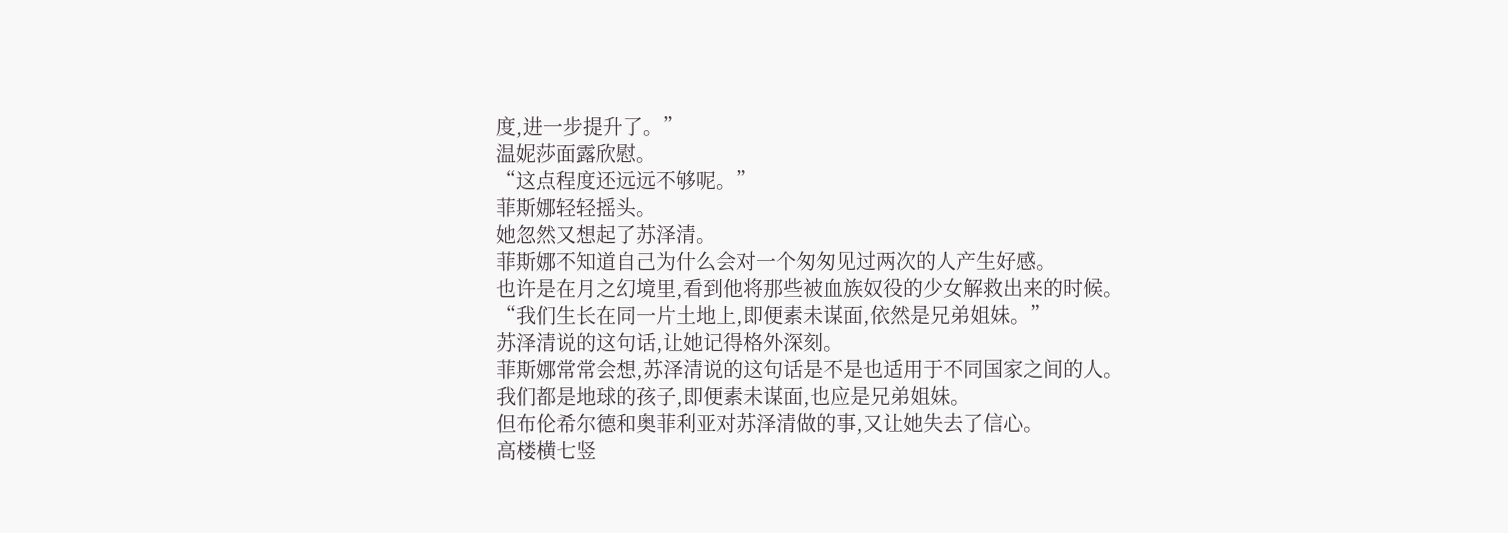度,进一步提升了。”
温妮莎面露欣慰。
“这点程度还远远不够呢。”
菲斯娜轻轻摇头。
她忽然又想起了苏泽清。
菲斯娜不知道自己为什么会对一个匆匆见过两次的人产生好感。
也许是在月之幻境里,看到他将那些被血族奴役的少女解救出来的时候。
“我们生长在同一片土地上,即便素未谋面,依然是兄弟姐妹。”
苏泽清说的这句话,让她记得格外深刻。
菲斯娜常常会想,苏泽清说的这句话是不是也适用于不同国家之间的人。
我们都是地球的孩子,即便素未谋面,也应是兄弟姐妹。
但布伦希尔德和奥菲利亚对苏泽清做的事,又让她失去了信心。
高楼横七竖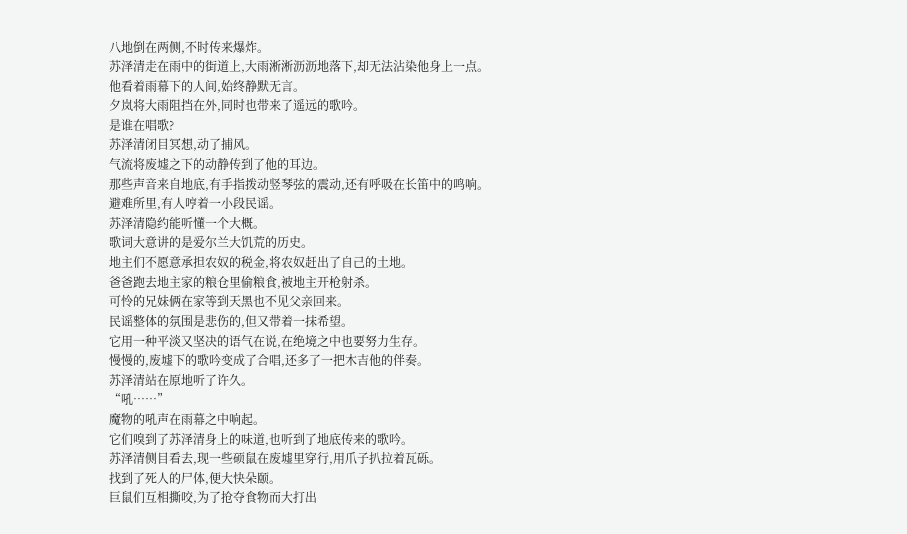八地倒在两侧,不时传来爆炸。
苏泽清走在雨中的街道上,大雨淅淅沥沥地落下,却无法沾染他身上一点。
他看着雨幕下的人间,始终静默无言。
夕岚将大雨阻挡在外,同时也带来了遥远的歌吟。
是谁在唱歌?
苏泽清闭目冥想,动了捕风。
气流将废墟之下的动静传到了他的耳边。
那些声音来自地底,有手指拨动竖琴弦的震动,还有呼吸在长笛中的鸣响。
避难所里,有人哼着一小段民谣。
苏泽清隐约能听懂一个大概。
歌词大意讲的是爱尔兰大饥荒的历史。
地主们不愿意承担农奴的税金,将农奴赶出了自己的土地。
爸爸跑去地主家的粮仓里偷粮食,被地主开枪射杀。
可怜的兄妹俩在家等到天黑也不见父亲回来。
民谣整体的氛围是悲伤的,但又带着一抹希望。
它用一种平淡又坚决的语气在说,在绝境之中也要努力生存。
慢慢的,废墟下的歌吟变成了合唱,还多了一把木吉他的伴奏。
苏泽清站在原地听了许久。
“吼……”
魔物的吼声在雨幕之中响起。
它们嗅到了苏泽清身上的味道,也听到了地底传来的歌吟。
苏泽清侧目看去,现一些硕鼠在废墟里穿行,用爪子扒拉着瓦砾。
找到了死人的尸体,便大快朵颐。
巨鼠们互相撕咬,为了抢夺食物而大打出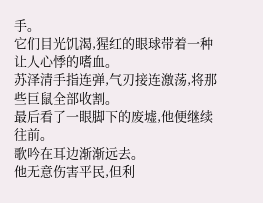手。
它们目光饥渴,猩红的眼球带着一种让人心悸的嗜血。
苏泽清手指连弹,气刃接连激荡,将那些巨鼠全部收割。
最后看了一眼脚下的废墟,他便继续往前。
歌吟在耳边渐渐远去。
他无意伤害平民,但利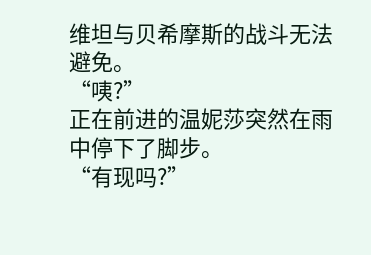维坦与贝希摩斯的战斗无法避免。
“咦?”
正在前进的温妮莎突然在雨中停下了脚步。
“有现吗?”